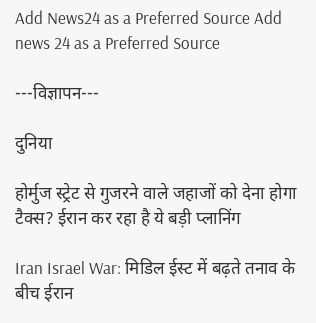Add News24 as a Preferred Source Add news 24 as a Preferred Source

---विज्ञापन---

दुनिया

होर्मुज स्ट्रेट से गुजरने वाले जहाजों को देना होगा टैक्स? ईरान कर रहा है ये बड़ी प्लानिंग

Iran Israel War: मिडिल ईस्ट में बढ़ते तनाव के बीच ईरान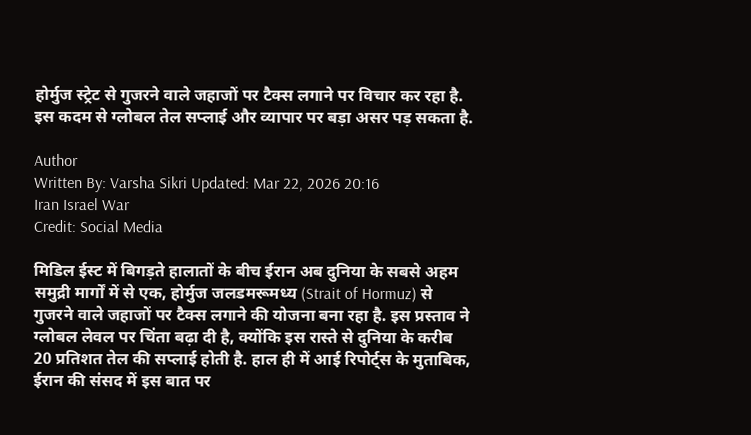होर्मुज स्ट्रेट से गुजरने वाले जहाजों पर टैक्स लगाने पर विचार कर रहा है. इस कदम से ग्लोबल तेल सप्लाई और व्यापार पर बड़ा असर पड़ सकता है.

Author
Written By: Varsha Sikri Updated: Mar 22, 2026 20:16
Iran Israel War
Credit: Social Media

मिडिल ईस्ट में बिगड़ते हालातों के बीच ईरान अब दुनिया के सबसे अहम समुद्री मार्गों में से एक, होर्मुज जलडमरूमध्य (Strait of Hormuz) से गुजरने वाले जहाजों पर टैक्स लगाने की योजना बना रहा है. इस प्रस्ताव ने ग्लोबल लेवल पर चिंता बढ़ा दी है, क्योंकि इस रास्ते से दुनिया के करीब 20 प्रतिशत तेल की सप्लाई होती है. हाल ही में आई रिपोर्ट्स के मुताबिक, ईरान की संसद में इस बात पर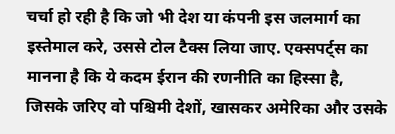चर्चा हो रही है कि जो भी देश या कंपनी इस जलमार्ग का इस्तेमाल करे, उससे टोल टैक्स लिया जाए. एक्सपर्ट्स का मानना है कि ये कदम ईरान की रणनीति का हिस्सा है, जिसके जरिए वो पश्चिमी देशों, खासकर अमेरिका और उसके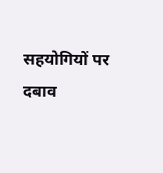सहयोगियों पर दबाव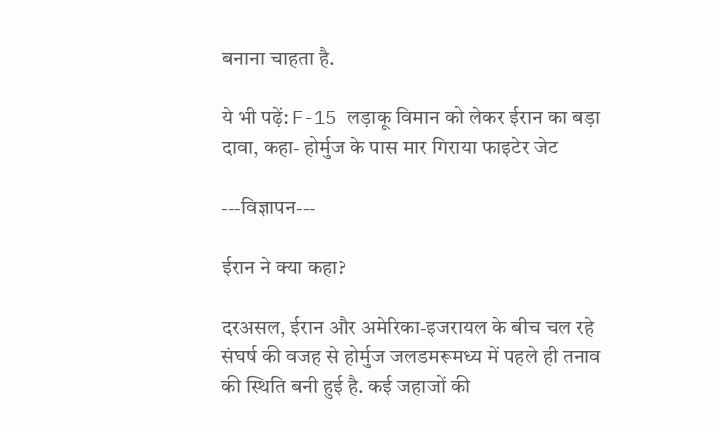बनाना चाहता है.

ये भी पढ़ें: F-15 लड़ाकू विमान को लेकर ईरान का बड़ा दावा, कहा- होर्मुज के पास मार गिराया फाइटेर जेट

---विज्ञापन---

ईरान ने क्या कहा?

दरअसल, ईरान और अमेरिका-इजरायल के बीच चल रहे संघर्ष की वजह से होर्मुज जलडमरूमध्य में पहले ही तनाव की स्थिति बनी हुई है. कई जहाजों की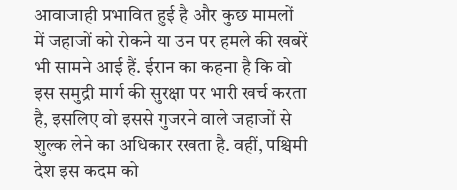आवाजाही प्रभावित हुई है और कुछ मामलों में जहाजों को रोकने या उन पर हमले की खबरें भी सामने आई हैं. ईरान का कहना है कि वो इस समुद्री मार्ग की सुरक्षा पर भारी खर्च करता है, इसलिए वो इससे गुजरने वाले जहाजों से शुल्क लेने का अधिकार रखता है. वहीं, पश्चिमी देश इस कदम को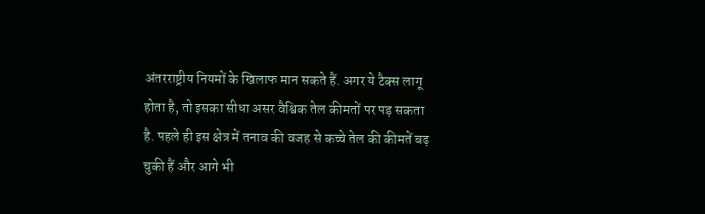अंतरराष्ट्रीय नियमों के खिलाफ मान सकते हैं. अगर ये टैक्स लागू होता है, तो इसका सीधा असर वैश्विक तेल कीमतों पर पड़ सकता है. पहले ही इस क्षेत्र में तनाव की वजह से कच्चे तेल की कीमतें बढ़ चुकी हैं और आगे भी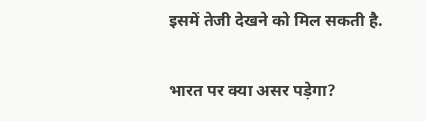इसमें तेजी देखने को मिल सकती है.

भारत पर क्या असर पड़ेगा?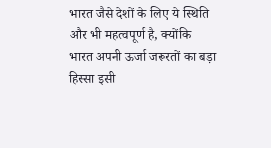भारत जैसे देशों के लिए ये स्थिति और भी महत्वपूर्ण है, क्योंकि भारत अपनी ऊर्जा जरूरतों का बड़ा हिस्सा इसी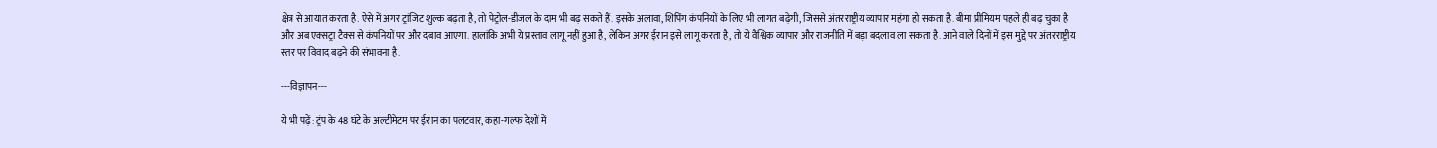क्षेत्र से आयात करता है. ऐसे में अगर ट्रांजिट शुल्क बढ़ता है, तो पेट्रोल-डीजल के दाम भी बढ़ सकते हैं. इसके अलावा, शिपिंग कंपनियों के लिए भी लागत बढ़ेगी, जिससे अंतरराष्ट्रीय व्यापार महंगा हो सकता है. बीमा प्रीमियम पहले ही बढ़ चुका है और अब एक्सट्रा टैक्स से कंपनियों पर और दबाव आएगा. हालांकि अभी ये प्रस्ताव लागू नहीं हुआ है, लेकिन अगर ईरान इसे लागू करता है, तो ये वैश्विक व्यापार और राजनीति में बड़ा बदलाव ला सकता है. आने वाले दिनों में इस मुद्दे पर अंतरराष्ट्रीय स्तर पर विवाद बढ़ने की संभावना है.

---विज्ञापन---

ये भी पढ़ें: ट्रंप के 48 घंटे के अल्टीमेटम पर ईरान का पलटवार, कहा-गल्फ देशों में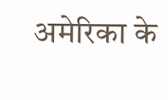अमेरिका के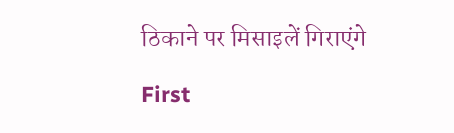ठिकाने पर मिसाइलें गिराएंगे

First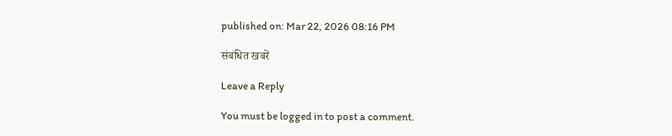published on: Mar 22, 2026 08:16 PM

संबंधित खबरें

Leave a Reply

You must be logged in to post a comment.